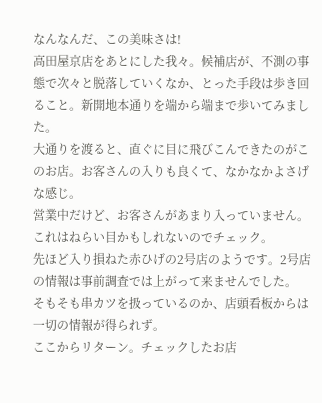なんなんだ、この美味さは!
高田屋京店をあとにした我々。候補店が、不測の事態で次々と脱落していくなか、とった手段は歩き回ること。新開地本通りを端から端まで歩いてみました。
大通りを渡ると、直ぐに目に飛びこんできたのがこのお店。お客さんの入りも良くて、なかなかよさげな感じ。
営業中だけど、お客さんがあまり入っていません。これはねらい目かもしれないのでチェック。
先ほど入り損ねた赤ひげの2号店のようです。2号店の情報は事前調査では上がって来ませんでした。
そもそも串カツを扱っているのか、店頭看板からは一切の情報が得られず。
ここからリターン。チェックしたお店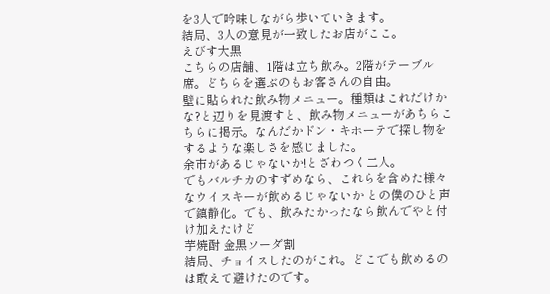を3人で吟味しながら歩いていきます。
結局、3人の意見が一致したお店がここ。
えびす大黒
こちらの店舗、1階は立ち飲み。2階がテーブル席。どちらを選ぶのもお客さんの自由。
壁に貼られた飲み物メニュー。種類はこれだけかな?と辺りを見渡すと、飲み物メニューがあちらこちらに掲示。なんだかドン・キホーテで探し物をするような楽しさを感じました。
余市があるじゃないか!とざわつく二人。
でもバルチカのすずめなら、これらを含めた様々なウイスキーが飲めるじゃないか との僕のひと声で鎮静化。でも、飲みたかったなら飲んでやと付け加えたけど
芋焼酎 金黒ソーダ割
結局、チョイスしたのがこれ。どこでも飲めるのは敢えて避けたのです。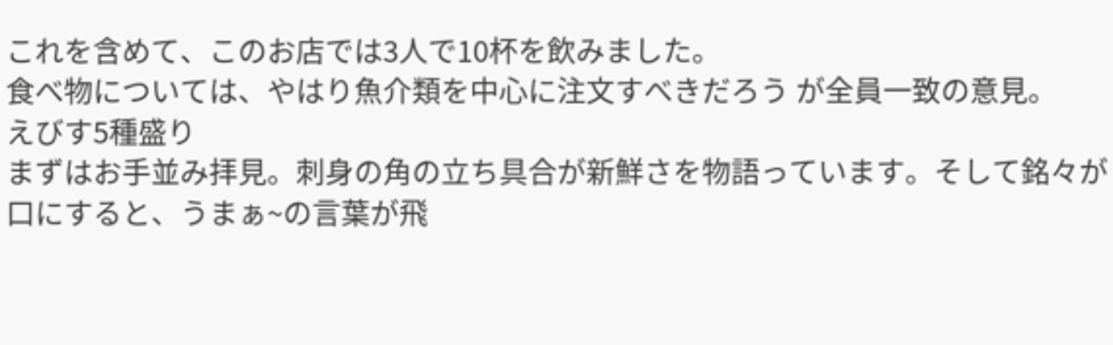これを含めて、このお店では3人で10杯を飲みました。
食べ物については、やはり魚介類を中心に注文すべきだろう が全員一致の意見。
えびす5種盛り
まずはお手並み拝見。刺身の角の立ち具合が新鮮さを物語っています。そして銘々が口にすると、うまぁ~の言葉が飛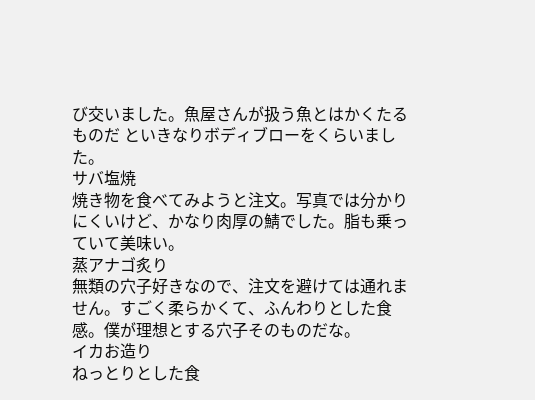び交いました。魚屋さんが扱う魚とはかくたるものだ といきなりボディブローをくらいました。
サバ塩焼
焼き物を食べてみようと注文。写真では分かりにくいけど、かなり肉厚の鯖でした。脂も乗っていて美味い。
蒸アナゴ炙り
無類の穴子好きなので、注文を避けては通れません。すごく柔らかくて、ふんわりとした食感。僕が理想とする穴子そのものだな。
イカお造り
ねっとりとした食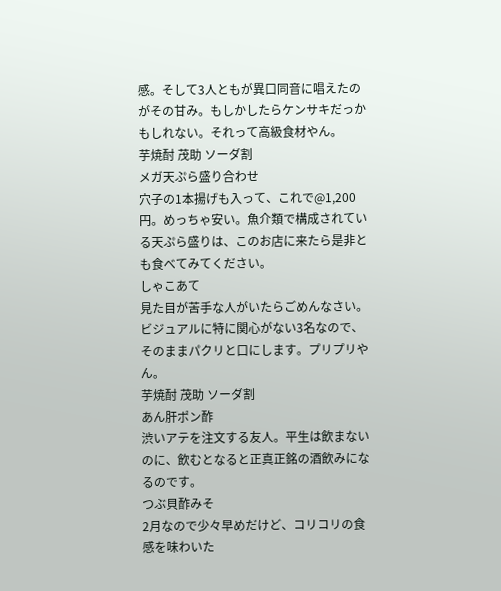感。そして3人ともが異口同音に唱えたのがその甘み。もしかしたらケンサキだっかもしれない。それって高級食材やん。
芋焼酎 茂助 ソーダ割
メガ天ぷら盛り合わせ
穴子の1本揚げも入って、これで@1,200円。めっちゃ安い。魚介類で構成されている天ぷら盛りは、このお店に来たら是非とも食べてみてください。
しゃこあて
見た目が苦手な人がいたらごめんなさい。ビジュアルに特に関心がない3名なので、そのままパクリと口にします。プリプリやん。
芋焼酎 茂助 ソーダ割
あん肝ポン酢
渋いアテを注文する友人。平生は飲まないのに、飲むとなると正真正銘の酒飲みになるのです。
つぶ貝酢みそ
2月なので少々早めだけど、コリコリの食感を味わいた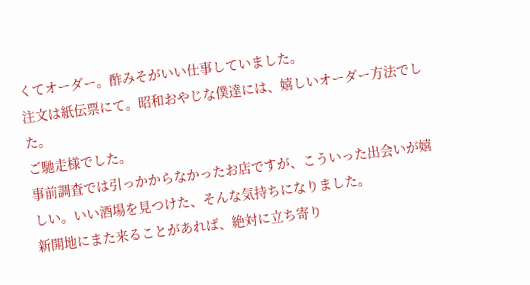くてオーダー。酢みそがいい仕事していました。
注文は紙伝票にて。昭和おやじな僕達には、嬉しいオーダー方法でした。
ご馳走様でした。
事前調査では引っかからなかったお店ですが、こういった出会いが嬉しい。いい酒場を見つけた、そんな気持ちになりました。
新開地にまた来ることがあれば、絶対に立ち寄り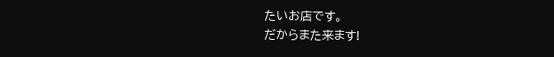たいお店です。
だからまた来ます!